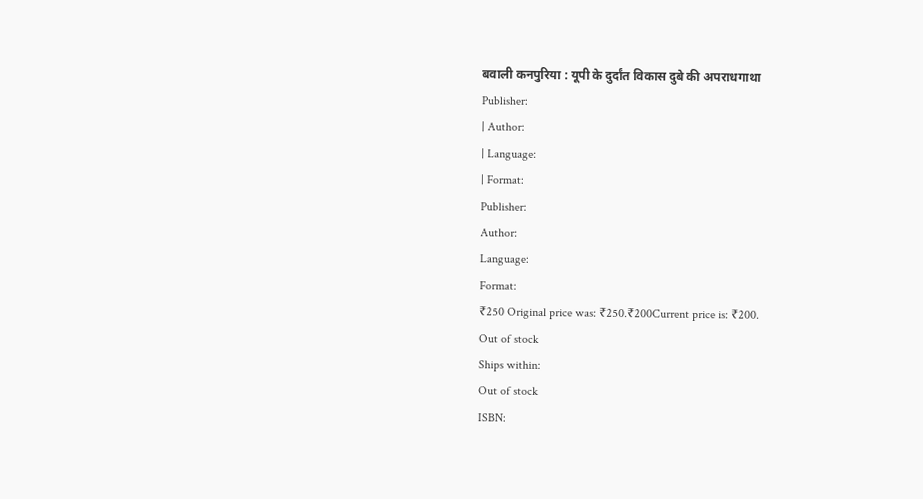बवाली कनपुरिया : यूपी के दुर्दांत विकास दुबे की अपराधगाथा
Publisher:
| Author:
| Language:
| Format:
Publisher:
Author:
Language:
Format:
₹250 Original price was: ₹250.₹200Current price is: ₹200.
Out of stock
Ships within:
Out of stock
ISBN: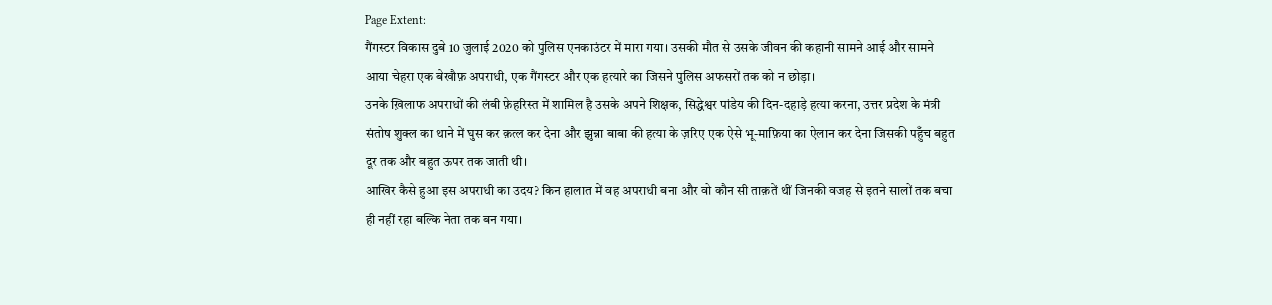Page Extent:
गैंगस्टर विकास दुबे 10 जुलाई 2020 को पुलिस एनकाउंटर में मारा गया। उसकी मौत से उसके जीवन की कहानी सामने आई और सामने आया चेहरा एक बेखौफ़ अपराधी, एक गैंगस्टर और एक हत्यारे का जिसने पुलिस अफसरों तक को न छोड़ा।
उनके ख़िलाफ अपराधों की लंबी फ़ेहरिस्त में शामिल है उसके अपने शिक्षक, सिद्धेश्वर पांडेय की दिन-दहाड़े हत्या करना, उत्तर प्रदेश के मंत्री संतोष शुक्ल का थाने में घुस कर क़त्ल कर देना और झुन्ना बाबा की हत्या के ज़रिए एक ऐसे भू-माफ़िया का ऐलान कर देना जिसकी पहुँच बहुत दूर तक और बहुत ऊपर तक जाती थी।
आखिर कैसे हुआ इस अपराधी का उदय? किन हालात में वह अपराधी बना और वो कौन सी ताक़तें थीं जिनकी वजह से इतने सालों तक बचा ही नहीं रहा बल्कि नेता तक बन गया।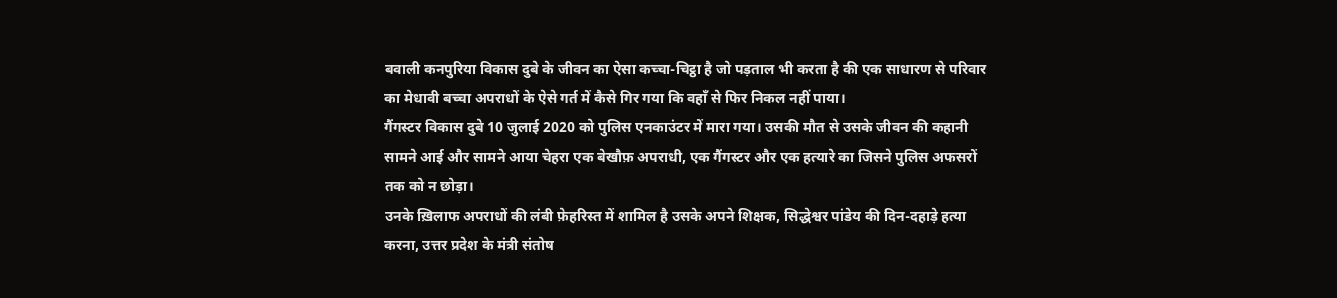बवाली कनपुरिया विकास दुबे के जीवन का ऐसा कच्चा-चिट्ठा है जो पड़ताल भी करता है की एक साधारण से परिवार का मेधावी बच्चा अपराधों के ऐसे गर्त में कैसे गिर गया कि वहाँ से फिर निकल नहीं पाया।
गैंगस्टर विकास दुबे 10 जुलाई 2020 को पुलिस एनकाउंटर में मारा गया। उसकी मौत से उसके जीवन की कहानी सामने आई और सामने आया चेहरा एक बेखौफ़ अपराधी, एक गैंगस्टर और एक हत्यारे का जिसने पुलिस अफसरों तक को न छोड़ा।
उनके ख़िलाफ अपराधों की लंबी फ़ेहरिस्त में शामिल है उसके अपने शिक्षक, सिद्धेश्वर पांडेय की दिन-दहाड़े हत्या करना, उत्तर प्रदेश के मंत्री संतोष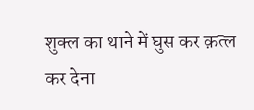शुक्ल का थाने में घुस कर क़त्ल कर देना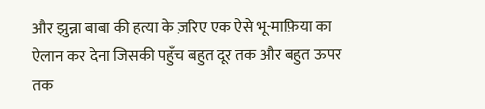और झुन्ना बाबा की हत्या के ज़रिए एक ऐसे भू-माफ़िया का ऐलान कर देना जिसकी पहुँच बहुत दूर तक और बहुत ऊपर तक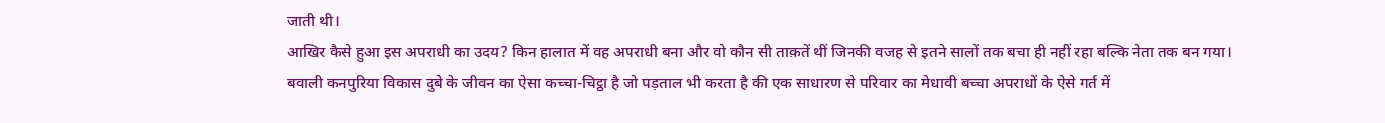जाती थी।
आखिर कैसे हुआ इस अपराधी का उदय? किन हालात में वह अपराधी बना और वो कौन सी ताक़तें थीं जिनकी वजह से इतने सालों तक बचा ही नहीं रहा बल्कि नेता तक बन गया।
बवाली कनपुरिया विकास दुबे के जीवन का ऐसा कच्चा-चिट्ठा है जो पड़ताल भी करता है की एक साधारण से परिवार का मेधावी बच्चा अपराधों के ऐसे गर्त में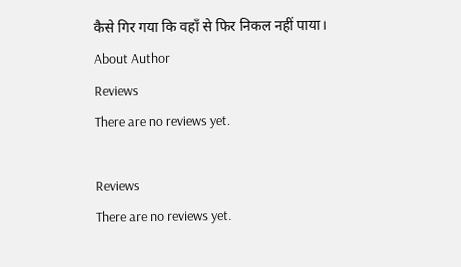कैसे गिर गया कि वहाँ से फिर निकल नहीं पाया।
About Author
Reviews
There are no reviews yet.

Reviews
There are no reviews yet.